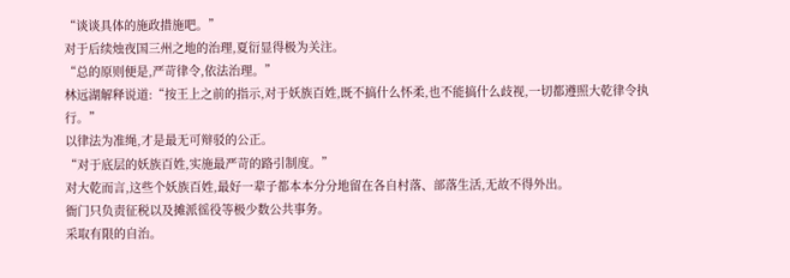“谈谈具体的施政措施吧。”
对于后续烛夜国三州之地的治理,夏衍显得极为关注。
“总的原则便是,严苛律令,依法治理。”
林远湖解释说道:“按王上之前的指示,对于妖族百姓,既不搞什么怀柔,也不能搞什么歧视,一切都遵照大乾律令执行。”
以律法为准绳,才是最无可辩驳的公正。
“对于底层的妖族百姓,实施最严苛的路引制度。”
对大乾而言,这些个妖族百姓,最好一辈子都本本分分地留在各自村落、部落生活,无故不得外出。
衙门只负责征税以及摊派徭役等极少数公共事务。
采取有限的自治。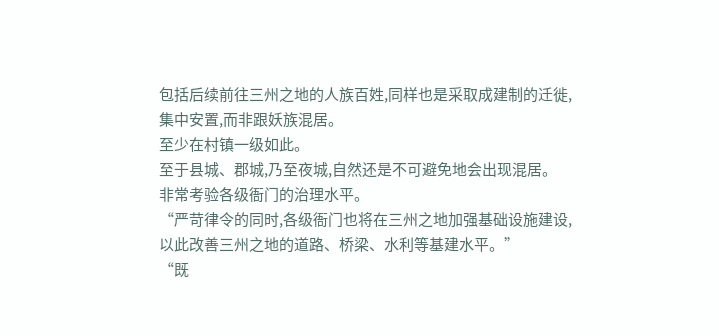包括后续前往三州之地的人族百姓,同样也是采取成建制的迁徙,集中安置,而非跟妖族混居。
至少在村镇一级如此。
至于县城、郡城,乃至夜城,自然还是不可避免地会出现混居。
非常考验各级衙门的治理水平。
“严苛律令的同时,各级衙门也将在三州之地加强基础设施建设,以此改善三州之地的道路、桥梁、水利等基建水平。”
“既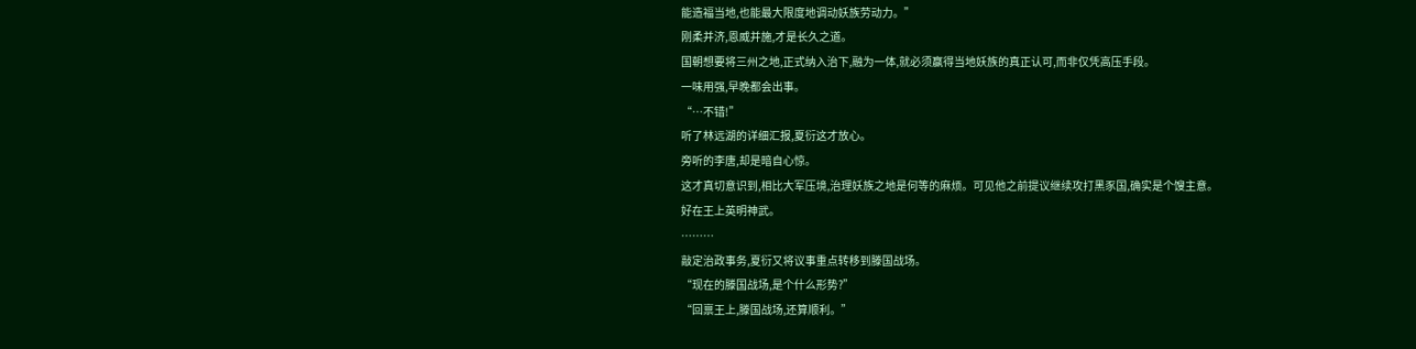能造福当地,也能最大限度地调动妖族劳动力。”
刚柔并济,恩威并施,才是长久之道。
国朝想要将三州之地,正式纳入治下,融为一体,就必须赢得当地妖族的真正认可,而非仅凭高压手段。
一味用强,早晚都会出事。
“…不错!”
听了林远湖的详细汇报,夏衍这才放心。
旁听的李唐,却是暗自心惊。
这才真切意识到,相比大军压境,治理妖族之地是何等的麻烦。可见他之前提议继续攻打黑豕国,确实是个馊主意。
好在王上英明神武。
………
敲定治政事务,夏衍又将议事重点转移到滕国战场。
“现在的滕国战场,是个什么形势?”
“回禀王上,滕国战场,还算顺利。”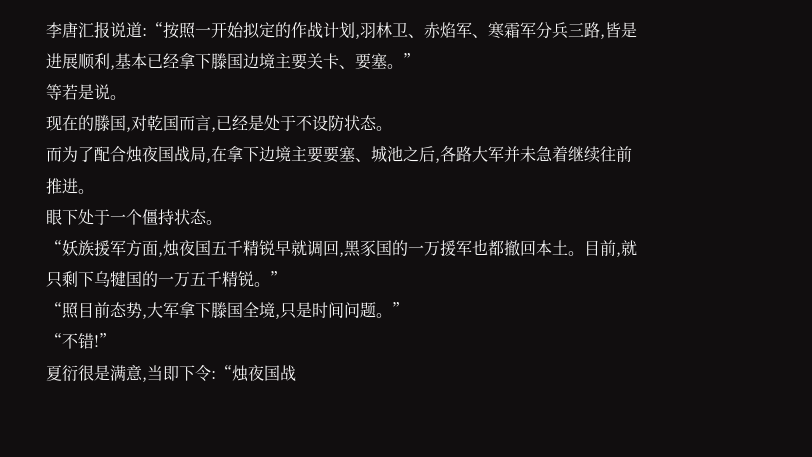李唐汇报说道:“按照一开始拟定的作战计划,羽林卫、赤焰军、寒霜军分兵三路,皆是进展顺利,基本已经拿下滕国边境主要关卡、要塞。”
等若是说。
现在的滕国,对乾国而言,已经是处于不设防状态。
而为了配合烛夜国战局,在拿下边境主要要塞、城池之后,各路大军并未急着继续往前推进。
眼下处于一个僵持状态。
“妖族援军方面,烛夜国五千精锐早就调回,黑豕国的一万援军也都撤回本土。目前,就只剩下乌犍国的一万五千精锐。”
“照目前态势,大军拿下滕国全境,只是时间问题。”
“不错!”
夏衍很是满意,当即下令:“烛夜国战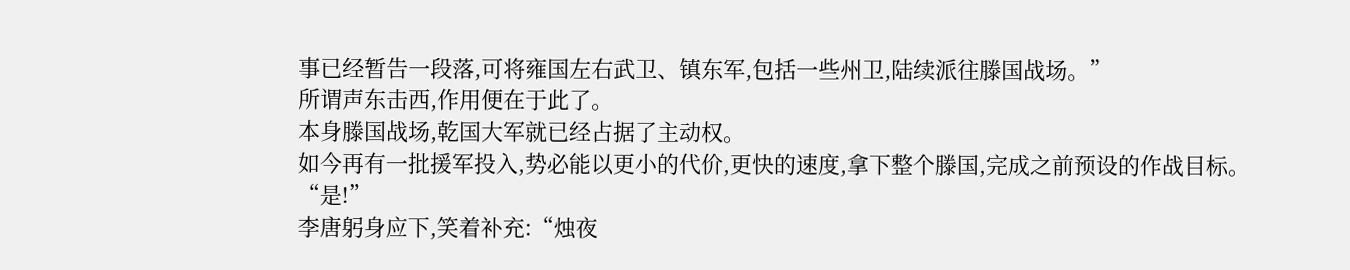事已经暂告一段落,可将雍国左右武卫、镇东军,包括一些州卫,陆续派往滕国战场。”
所谓声东击西,作用便在于此了。
本身滕国战场,乾国大军就已经占据了主动权。
如今再有一批援军投入,势必能以更小的代价,更快的速度,拿下整个滕国,完成之前预设的作战目标。
“是!”
李唐躬身应下,笑着补充:“烛夜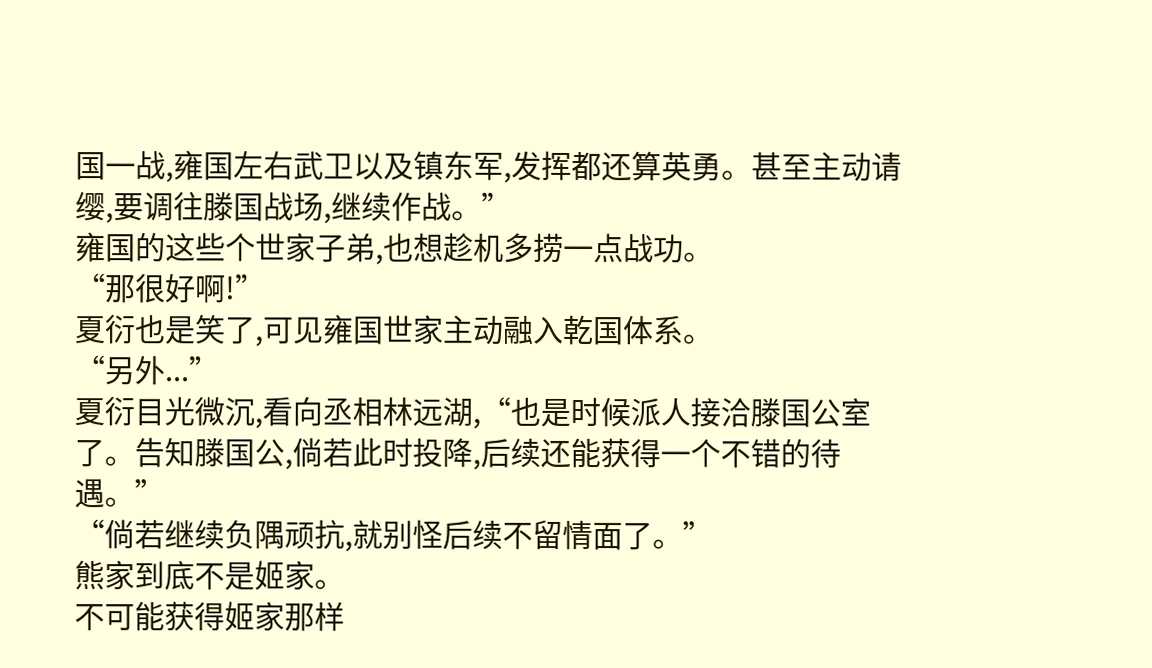国一战,雍国左右武卫以及镇东军,发挥都还算英勇。甚至主动请缨,要调往滕国战场,继续作战。”
雍国的这些个世家子弟,也想趁机多捞一点战功。
“那很好啊!”
夏衍也是笑了,可见雍国世家主动融入乾国体系。
“另外...”
夏衍目光微沉,看向丞相林远湖,“也是时候派人接洽滕国公室了。告知滕国公,倘若此时投降,后续还能获得一个不错的待遇。”
“倘若继续负隅顽抗,就别怪后续不留情面了。”
熊家到底不是姬家。
不可能获得姬家那样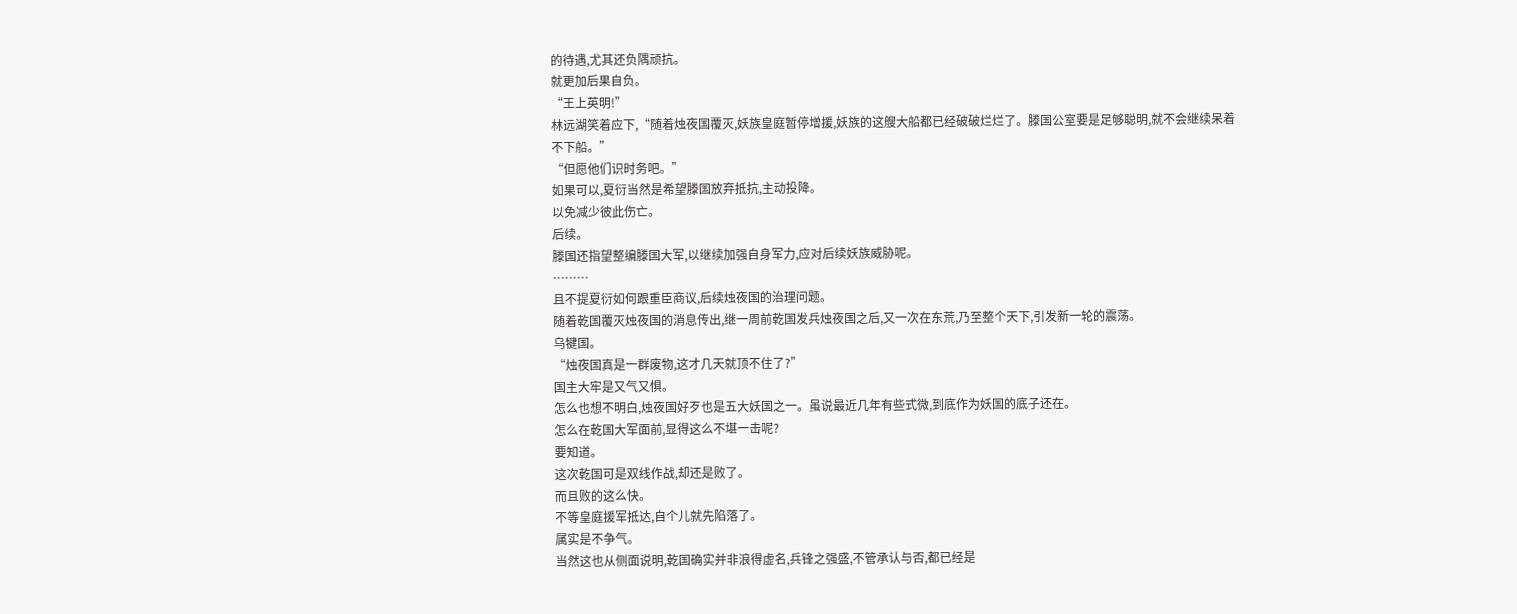的待遇,尤其还负隅顽抗。
就更加后果自负。
“王上英明!”
林远湖笑着应下,“随着烛夜国覆灭,妖族皇庭暂停增援,妖族的这艘大船都已经破破烂烂了。滕国公室要是足够聪明,就不会继续呆着不下船。”
“但愿他们识时务吧。”
如果可以,夏衍当然是希望滕国放弃抵抗,主动投降。
以免减少彼此伤亡。
后续。
滕国还指望整编滕国大军,以继续加强自身军力,应对后续妖族威胁呢。
………
且不提夏衍如何跟重臣商议,后续烛夜国的治理问题。
随着乾国覆灭烛夜国的消息传出,继一周前乾国发兵烛夜国之后,又一次在东荒,乃至整个天下,引发新一轮的震荡。
乌犍国。
“烛夜国真是一群废物,这才几天就顶不住了?”
国主大牢是又气又惧。
怎么也想不明白,烛夜国好歹也是五大妖国之一。虽说最近几年有些式微,到底作为妖国的底子还在。
怎么在乾国大军面前,显得这么不堪一击呢?
要知道。
这次乾国可是双线作战,却还是败了。
而且败的这么快。
不等皇庭援军抵达,自个儿就先陷落了。
属实是不争气。
当然这也从侧面说明,乾国确实并非浪得虚名,兵锋之强盛,不管承认与否,都已经是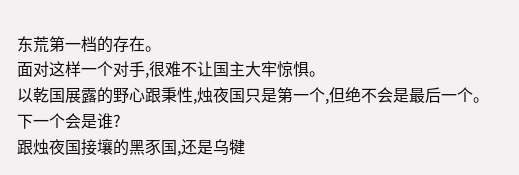东荒第一档的存在。
面对这样一个对手,很难不让国主大牢惊惧。
以乾国展露的野心跟秉性,烛夜国只是第一个,但绝不会是最后一个。
下一个会是谁?
跟烛夜国接壤的黑豕国,还是乌犍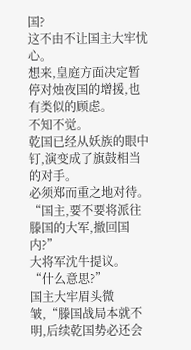国?
这不由不让国主大牢忧心。
想来,皇庭方面决定暂停对烛夜国的增援,也有类似的顾虑。
不知不觉。
乾国已经从妖族的眼中钉,演变成了旗鼓相当的对手。
必须郑而重之地对待。
“国主,要不要将派往滕国的大军,撤回国内?”
大将军沈牛提议。
“什么意思?”
国主大牢眉头微皱,“滕国战局本就不明,后续乾国势必还会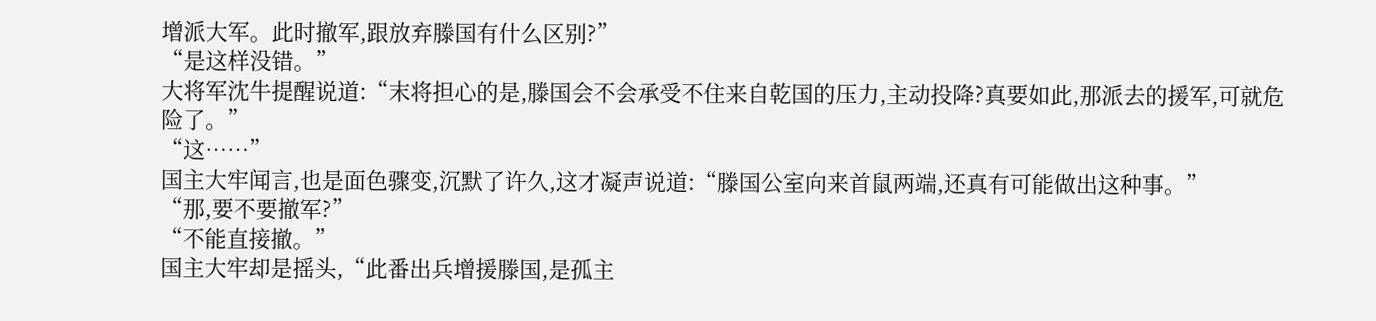增派大军。此时撤军,跟放弃滕国有什么区别?”
“是这样没错。”
大将军沈牛提醒说道:“末将担心的是,滕国会不会承受不住来自乾国的压力,主动投降?真要如此,那派去的援军,可就危险了。”
“这……”
国主大牢闻言,也是面色骤变,沉默了许久,这才凝声说道:“滕国公室向来首鼠两端,还真有可能做出这种事。”
“那,要不要撤军?”
“不能直接撤。”
国主大牢却是摇头,“此番出兵增援滕国,是孤主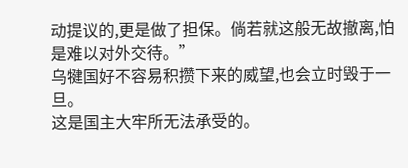动提议的,更是做了担保。倘若就这般无故撤离,怕是难以对外交待。”
乌犍国好不容易积攒下来的威望,也会立时毁于一旦。
这是国主大牢所无法承受的。